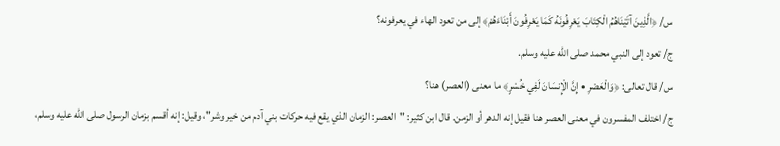س/ ﴿الَّذِينَ آتَيْنَاهُمُ الْكِتَابَ يَعْرِفُونَهُ كَمَا يَعْرِفُونَ أَبْنَاءَهُمْ﴾ إلى من تعود الهاء في يعرفونه؟
ج/ تعود إلى النبي محمد صلى الله عليه وسلم.
س/ قال تعالى: ﴿وَالْعَصْرِ • إِنَّ الْإِنسَانَ لَفِي خُسْرٍ﴾ ما معنى (العصر) هنا؟
ج/ اختلف المفسرون في معنى العصر هنا فقيل إنه الدهر أو الزمن. قال ابن كثير: "العصر: الزمان الذي يقع فيه حركات بني آدم من خير وشر"، وقيل: إنه أقسم بزمان الرسول صلى الله عليه وسلم،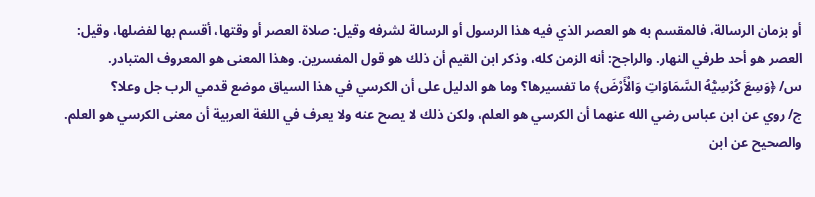أو بزمان الرسالة، فالمقسم به هو العصر الذي فيه هذا الرسول أو الرسالة لشرفه وقيل: صلاة العصر أو وقتها، أقسم بها لفضلها، وقيل: العصر هو أحد طرفي النهار. والراجح: أنه الزمن كله، وذكر ابن القيم أن ذلك هو قول المفسرين. وهذا المعنى هو المعروف المتبادر.
س/ ﴿وَسِعَ كُرْسِيُّهُ السَّمَاوَاتِ وَالْأَرْضَ﴾ ما تفسيرها؟ وما هو الدليل على أن الكرسي في هذا السياق موضع قدمي الرب جل وعلا؟
ج/ روي عن ابن عباس رضي الله عنهما أن الكرسي هو العلم، ولكن ذلك لا يصح عنه ولا يعرف في اللغة العربية أن معنى الكرسي هو العلم. والصحيح عن ابن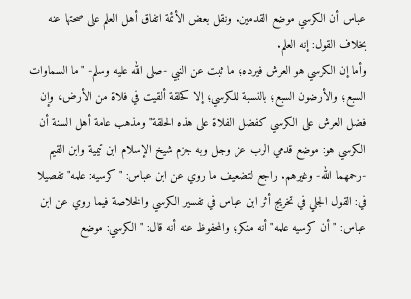عباس أن الكرسي موضع القدمين. ونقل بعض الأئمة اتفاق أهل العلم على صحتها عنه بخلاف القول: إنه العلم.
وأما إن الكرسي هو العرش فيرده؛ ما ثبت عن النبي -صلى الله عليه وسلم- "ما السماوات السبع؛ والأرضون السبع؛ بالنسبة للكرسي؛ إلا كحلقة ألقيت في فلاة من الأرض، وإن فضل العرش على الكرسي كفضل الفلاة على هذه الحلقة" ومذهب عامة أهل السنة أن الكرسي هو: موضع قدمي الرب عز وجل وبه جزم شيخ الإسلام ابن تيمية وابن القيم -رحمهما الله- وغيرهم. راجع لتضعيف ما روي عن ابن عباس: "كرسيه: علمه" تفصيلا في: القول الجلي في تخريج أثر ابن عباس في تفسير الكرسي والخلاصة فيما روي عن ابن عباس: "أن كرسيه علمه" أنه منكر؛ والمحفوظ عنه أنه قال: "الكرسي: موضع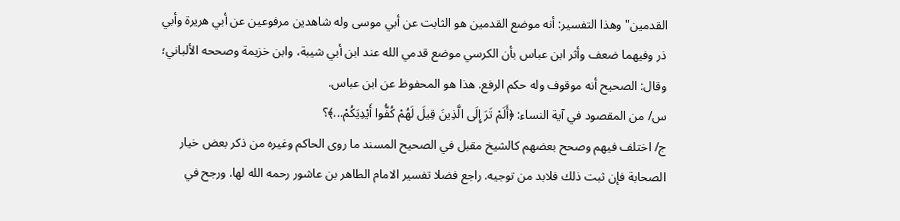القدمين" وهذا التفسير: أنه موضع القدمين هو الثابت عن أبي موسى وله شاهدين مرفوعين عن أبي هريرة وأبي ذر وفيهما ضعف وأثر ابن عباس بأن الكرسي موضع قدمي الله عند ابن أبي شيبة، وابن خزيمة وصححه الألباني؛ وقال: الصحيح أنه موقوف وله حكم الرفع. هذا هو المحفوظ عن ابن عباس.
س/ من المقصود في آية النساء: ﴿أَلَمْ تَرَ إِلَى الَّذِينَ قِيلَ لَهُمْ كُفُّوا أَيْدِيَكُمْ...﴾؟
ج/ اختلف فيهم وصحح بعضهم كالشيخ مقبل في الصحيح المسند ما روى الحاكم وغيره من ذكر بعض خيار الصحابة فإن ثبت ذلك فلابد من توجيه. راجع فضلا تفسير الامام الطاهر بن عاشور رحمه الله لها. ورجح في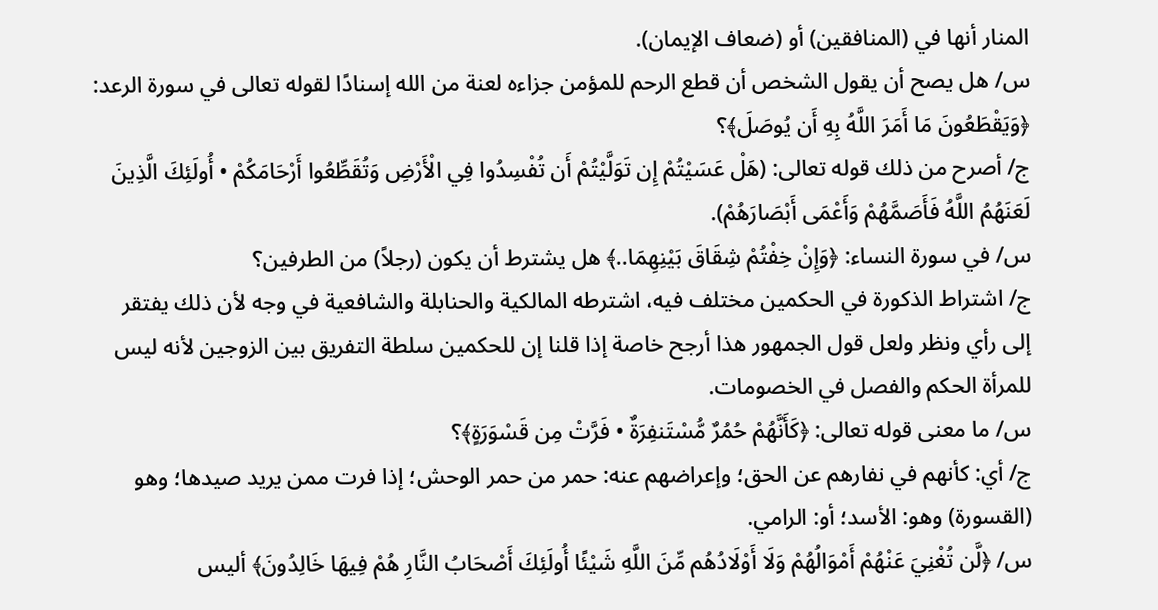المنار أنها في (المنافقين) أو (ضعاف الإيمان).
س/ هل يصح أن يقول الشخص أن قطع الرحم للمؤمن جزاءه لعنة من الله إسنادًا لقوله تعالى في سورة الرعد: ﴿وَيَقْطَعُونَ مَا أَمَرَ اللَّهُ بِهِ أَن يُوصَلَ﴾؟
ج/ أصرح من ذلك قوله تعالى: (هَلْ عَسَيْتُمْ إِن تَوَلَّيْتُمْ أَن تُفْسِدُوا فِي الْأَرْضِ وَتُقَطِّعُوا أَرْحَامَكُمْ • أُولَئِكَ الَّذِينَ لَعَنَهُمُ اللَّهُ فَأَصَمَّهُمْ وَأَعْمَى أَبْصَارَهُمْ).
س/ في سورة النساء: ﴿وَإِنْ خِفْتُمْ شِقَاقَ بَيْنِهِمَا..﴾ هل يشترط أن يكون (رجلاً) من الطرفين؟
ج/ اشتراط الذكورة في الحكمين مختلف فيه، اشترطه المالكية والحنابلة والشافعية في وجه لأن ذلك يفتقر إلى رأي ونظر ولعل قول الجمهور هذا أرجح خاصة إذا قلنا إن للحكمين سلطة التفريق بين الزوجين لأنه ليس للمرأة الحكم والفصل في الخصومات.
س/ ما معنى قوله تعالى: ﴿كَأَنَّهُمْ حُمُرٌ مُّسْتَنفِرَةٌ • فَرَّتْ مِن قَسْوَرَةٍ﴾؟
ج/ أي: كأنهم في نفارهم عن الحق؛ وإعراضهم عنه: حمر من حمر الوحش؛ إذا فرت ممن يريد صيدها؛ وهو (القسورة) وهو: الأسد؛ أو: الرامي.
س/ ﴿لَّن تُغْنِيَ عَنْهُمْ أَمْوَالُهُمْ وَلَا أَوْلَادُهُم مِّنَ اللَّهِ شَيْئًا أُولَئِكَ أَصْحَابُ النَّارِ هُمْ فِيهَا خَالِدُونَ﴾ أليس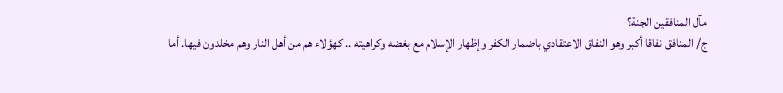مآل المنافقين الجنة؟
ج/ المنافق نفاقا أكبر وهو النفاق الاعتقادي باضمار الكفر وإظهار الإسلام مع بغضه وكراهيته .. كهؤلاء هم من أهل النار وهم مخلدون فيها. أما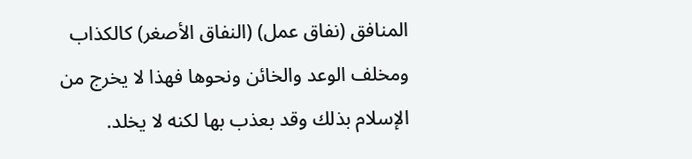المنافق (نفاق عمل) (النفاق الأصغر) كالكذاب ومخلف الوعد والخائن ونحوها فهذا لا يخرج من الإسلام بذلك وقد بعذب بها لكنه لا يخلد.